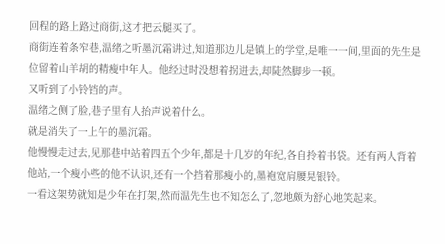回程的路上路过商街,这才把云腿买了。
商街连着条窄巷,温绪之听墨沉霜讲过,知道那边儿是镇上的学堂,是唯一一间,里面的先生是位留着山羊胡的精瘦中年人。他经过时没想着拐进去,却陡然脚步一顿。
又听到了小铃铛的声。
温绪之侧了脸,巷子里有人抬声说着什么。
就是消失了一上午的墨沉霜。
他慢慢走过去,见那巷中站着四五个少年,都是十几岁的年纪,各自拎着书袋。还有两人背着他站,一个瘦小些的他不认识,还有一个挡着那瘦小的,墨袍宽肩腰晃银铃。
一看这架势就知是少年在打架,然而温先生也不知怎么了,忽地颇为舒心地笑起来。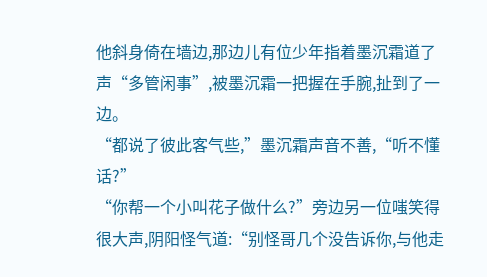他斜身倚在墙边,那边儿有位少年指着墨沉霜道了声“多管闲事”,被墨沉霜一把握在手腕,扯到了一边。
“都说了彼此客气些,”墨沉霜声音不善,“听不懂话?”
“你帮一个小叫花子做什么?”旁边另一位嗤笑得很大声,阴阳怪气道:“别怪哥几个没告诉你,与他走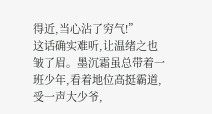得近,当心沾了穷气!”
这话确实难听,让温绪之也皱了眉。墨沉霜虽总带着一班少年,看着地位高挺霸道,受一声大少爷,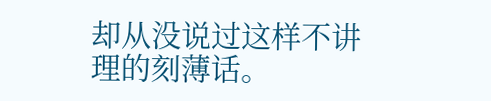却从没说过这样不讲理的刻薄话。